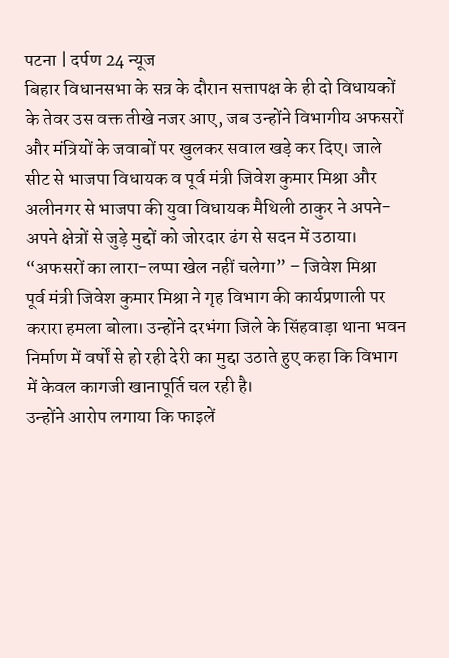पटना | दर्पण 24 न्यूज
बिहार विधानसभा के सत्र के दौरान सत्तापक्ष के ही दो विधायकों के तेवर उस वक्त तीखे नजर आए, जब उन्होंने विभागीय अफसरों और मंत्रियों के जवाबों पर खुलकर सवाल खड़े कर दिए। जाले सीट से भाजपा विधायक व पूर्व मंत्री जिवेश कुमार मिश्रा और अलीनगर से भाजपा की युवा विधायक मैथिली ठाकुर ने अपने-अपने क्षेत्रों से जुड़े मुद्दों को जोरदार ढंग से सदन में उठाया।
“अफसरों का लारा-लप्पा खेल नहीं चलेगा” – जिवेश मिश्रा
पूर्व मंत्री जिवेश कुमार मिश्रा ने गृह विभाग की कार्यप्रणाली पर करारा हमला बोला। उन्होंने दरभंगा जिले के सिंहवाड़ा थाना भवन निर्माण में वर्षों से हो रही देरी का मुद्दा उठाते हुए कहा कि विभाग में केवल कागजी खानापूर्ति चल रही है।
उन्होंने आरोप लगाया कि फाइलें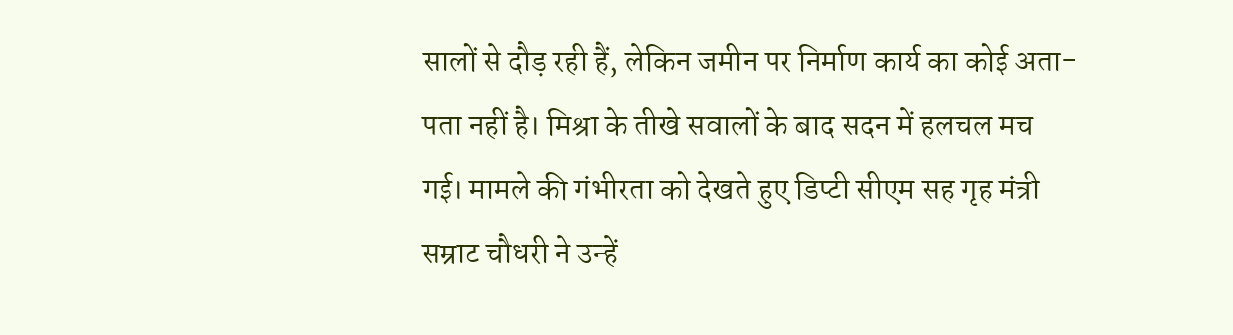सालों से दौड़ रही हैं, लेकिन जमीन पर निर्माण कार्य का कोई अता-पता नहीं है। मिश्रा के तीखे सवालों के बाद सदन में हलचल मच गई। मामले की गंभीरता को देखते हुए डिप्टी सीएम सह गृह मंत्री सम्राट चौधरी ने उन्हें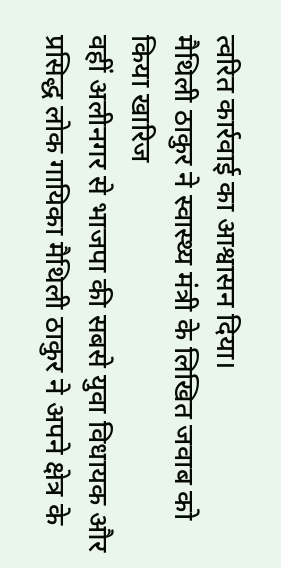त्वरित कार्रवाई का आश्वासन दिया।
मैथिली ठाकुर ने स्वास्थ्य मंत्री के लिखित जवाब को किया खारिज
वहीं अलीनगर से भाजपा की सबसे युवा विधायक और प्रसिद्ध लोक गायिका मैथिली ठाकुर ने अपने क्षेत्र के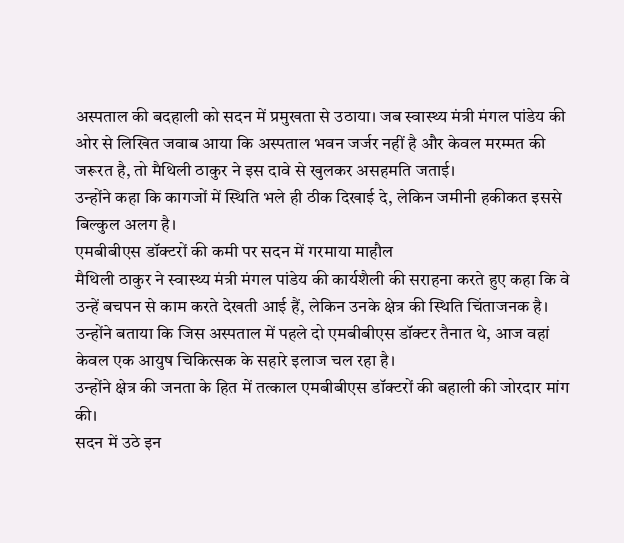अस्पताल की बदहाली को सदन में प्रमुखता से उठाया। जब स्वास्थ्य मंत्री मंगल पांडेय की ओर से लिखित जवाब आया कि अस्पताल भवन जर्जर नहीं है और केवल मरम्मत की जरूरत है, तो मैथिली ठाकुर ने इस दावे से खुलकर असहमति जताई।
उन्होंने कहा कि कागजों में स्थिति भले ही ठीक दिखाई दे, लेकिन जमीनी हकीकत इससे बिल्कुल अलग है।
एमबीबीएस डॉक्टरों की कमी पर सदन में गरमाया माहौल
मैथिली ठाकुर ने स्वास्थ्य मंत्री मंगल पांडेय की कार्यशैली की सराहना करते हुए कहा कि वे उन्हें बचपन से काम करते देखती आई हैं, लेकिन उनके क्षेत्र की स्थिति चिंताजनक है। उन्होंने बताया कि जिस अस्पताल में पहले दो एमबीबीएस डॉक्टर तैनात थे, आज वहां केवल एक आयुष चिकित्सक के सहारे इलाज चल रहा है।
उन्होंने क्षेत्र की जनता के हित में तत्काल एमबीबीएस डॉक्टरों की बहाली की जोरदार मांग की।
सदन में उठे इन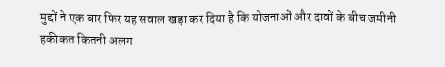मुद्दों ने एक बार फिर यह सवाल खड़ा कर दिया है कि योजनाओं और दावों के बीच जमीनी हकीकत कितनी अलग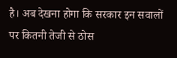है। अब देखना होगा कि सरकार इन सवालों पर कितनी तेजी से ठोस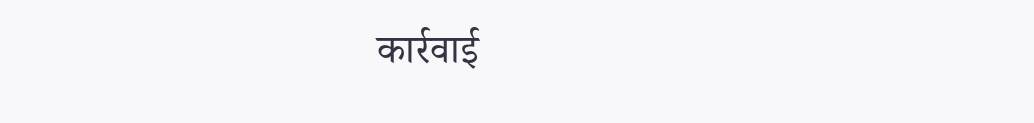कार्रवाई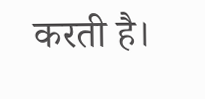करती है।